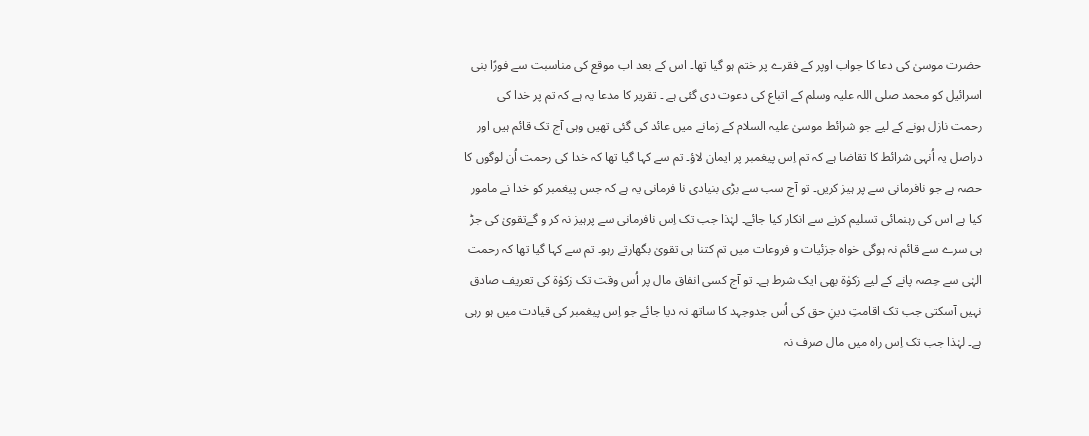حضرت موسیٰ کی دعا کا جواب اوپر کے فقرے پر ختم ہو گیا تھا۔ اس کے بعد اب موقع کی مناسبت سے فورًا بنی اسرائیل کو محمد صلی اللہ علیہ وسلم کے اتباع کی دعوت دی گئی ہے ۔ تقریر کا مدعا یہ ہے کہ تم پر خدا کی رحمت نازل ہونے کے لیے جو شرائط موسیٰ علیہ السلام کے زمانے میں عائد کی گئی تھیں وہی آج تک قائم ہیں اور دراصل یہ اُنہی شرائط کا تقاضا ہے کہ تم اِس پیغمبر پر ایمان لاؤ۔ تم سے کہا گیا تھا کہ خدا کی رحمت اُن لوگوں کا حصہ ہے جو نافرمانی سے پر ہیز کریں۔ تو آج سب سے بڑی بنیادی نا فرمانی یہ ہے کہ جس پیغمبر کو خدا نے مامور کیا ہے اس کی رہنمائی تسلیم کرنے سے انکار کیا جائے۔ لہٰذا جب تک اِس نافرمانی سے پرہیز نہ کر و گےتقویٰ کی جڑ ہی سرے سے قائم نہ ہوگی خواہ جزئیات و فروعات میں تم کتنا ہی تقویٰ بگھارتے رہو۔ تم سے کہا گیا تھا کہ رحمت الہٰی سے حِصہ پانے کے لیے زکوٰة بھی ایک شرط ہے۔ تو آج کسی انفاق مال پر اُس وقت تک زکوٰة کی تعریف صادق نہیں آسکتی جب تک اقامتِ دینِ حق کی اُس جدوجہد کا ساتھ نہ دیا جائے جو اِس پیغمبر کی قیادت میں ہو رہی ہے۔ لہٰذا جب تک اِس راہ میں مال صرف نہ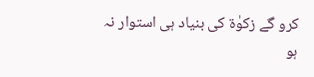کرو گے زکوٰة کی بنیاد ہی استوار نہ ہو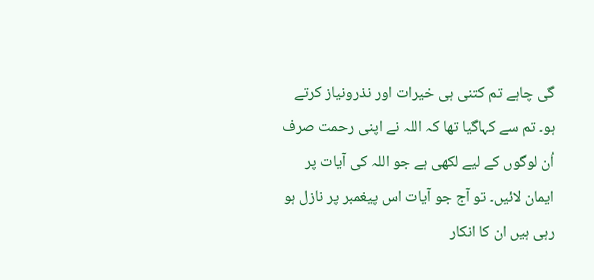گی چاہے تم کتنی ہی خیرات اور نذرونیاز کرتے ہو۔ تم سے کہاگیا تھا کہ اللہ نے اپنی رحمت صرف اُن لوگوں کے لیے لکھی ہے جو اللہ کی آیات پر ایمان لائیں۔ تو آج جو آیات اس پیغمبر پر نازل ہو رہی ہیں ان کا انکار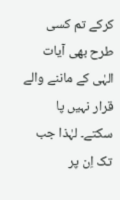کرکے تم کسی طرح بھی آیات الہٰی کے ماننے والے قرار نہیں پا سکتے۔ لہٰذا جب تک اِن پر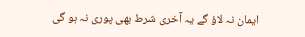ایمان نہ لاؤ گے یہ آخری شرط بھی پوری نہ ہو گی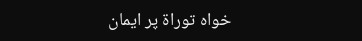خواہ توراة پر ایمان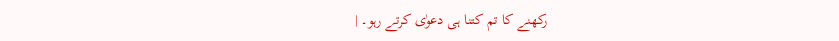رکھنے کا تم کتنا ہی دعوٰی کرتے رہو۔ |